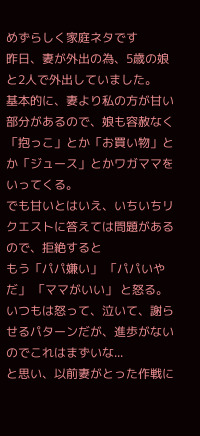めずらしく家庭ネタです
昨日、妻が外出の為、5歳の娘と2人で外出していました。
基本的に、妻より私の方が甘い部分があるので、娘も容赦なく
「抱っこ」とか「お買い物」とか「ジュース」とかワガママをいってくる。
でも甘いとはいえ、いちいちリクエストに答えては問題があるので、拒絶すると
もう「パパ嫌い」 「パパいやだ」 「ママがいい」 と怒る。
いつもは怒って、泣いて、謝らせるパターンだが、進歩がないのでこれはまずいな...
と思い、以前妻がとった作戦に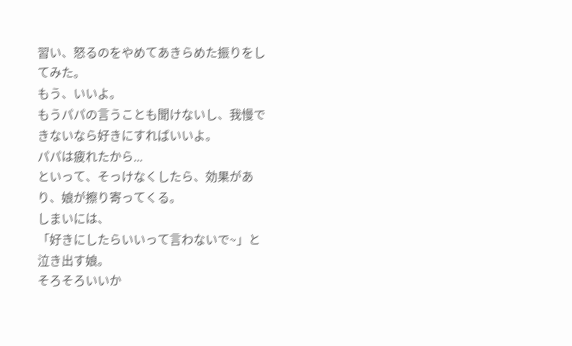習い、怒るのをやめてあきらめた振りをしてみた。
もう、いいよ。
もうパパの言うことも聞けないし、我慢できないなら好きにすればいいよ。
パパは疲れたから...
といって、そっけなくしたら、効果があり、娘が擦り寄ってくる。
しまいには、
「好きにしたらいいって言わないで~」と泣き出す娘。
そろそろいいか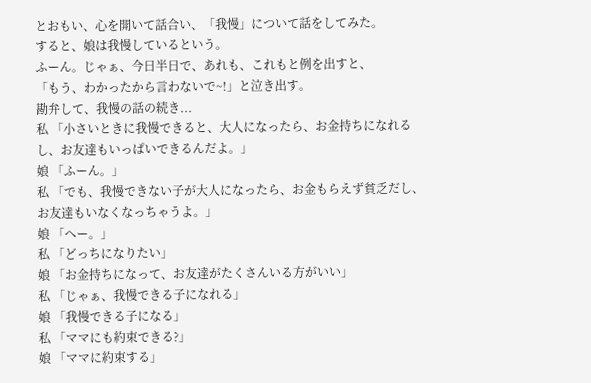とおもい、心を開いて話合い、「我慢」について話をしてみた。
すると、娘は我慢しているという。
ふーん。じゃぁ、今日半日で、あれも、これもと例を出すと、
「もう、わかったから言わないで~!」と泣き出す。
勘弁して、我慢の話の続き...
私 「小さいときに我慢できると、大人になったら、お金持ちになれるし、お友達もいっぱいできるんだよ。」
娘 「ふーん。」
私 「でも、我慢できない子が大人になったら、お金もらえず貧乏だし、お友達もいなくなっちゃうよ。」
娘 「へー。」
私 「どっちになりたい」
娘 「お金持ちになって、お友達がたくさんいる方がいい」
私 「じゃぁ、我慢できる子になれる」
娘 「我慢できる子になる」
私 「ママにも約束できる?」
娘 「ママに約束する」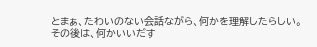とまぁ、たわいのない会話ながら、何かを理解したらしい。
その後は、何かいいだす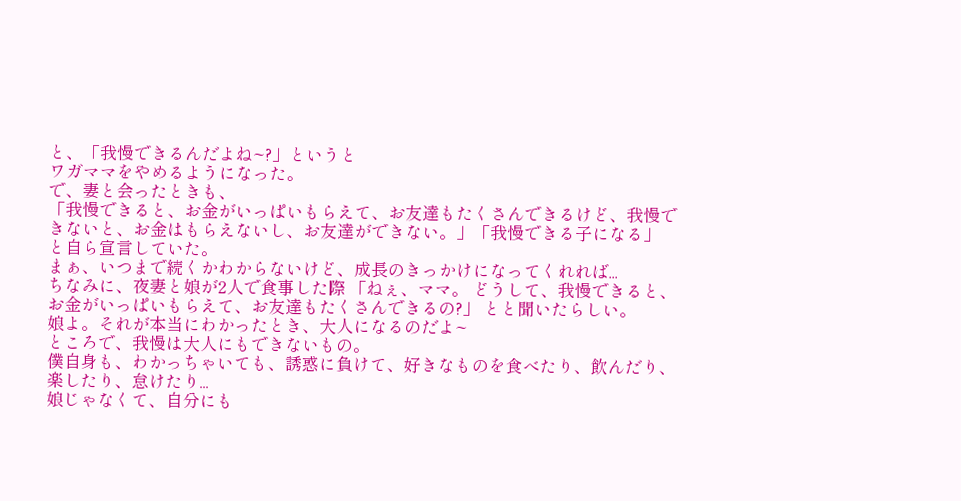と、「我慢できるんだよね~?」というと
ワガママをやめるようになった。
で、妻と会ったときも、
「我慢できると、お金がいっぱいもらえて、お友達もたくさんできるけど、我慢できないと、お金はもらえないし、お友達ができない。」「我慢できる子になる」
と自ら宣言していた。
まぁ、いつまで続くかわからないけど、成長のきっかけになってくれれば...
ちなみに、夜妻と娘が2人で食事した際 「ねぇ、ママ。 どうして、我慢できると、お金がいっぱいもらえて、お友達もたくさんできるの?」 とと聞いたらしい。
娘よ。それが本当にわかったとき、大人になるのだよ~
ところで、我慢は大人にもできないもの。
僕自身も、わかっちゃいても、誘惑に負けて、好きなものを食べたり、飲んだり、楽したり、怠けたり...
娘じゃなくて、自分にも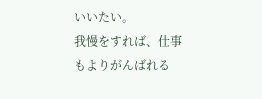いいたい。
我慢をすれば、仕事もよりがんばれる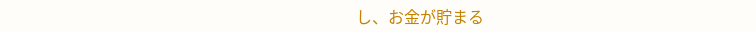し、お金が貯まる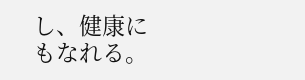し、健康にもなれる。